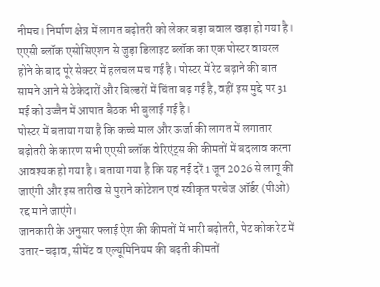नीमच। निर्माण क्षेत्र में लागत बढ़ोतरी को लेकर बड़ा बवाल खड़ा हो गया है। एएसी ब्लॉक एसोसिएशन से जुड़ा डिलाइट ब्लॉक का एक पोस्टर वायरल होने के बाद पूरे सेक्टर में हलचल मच गई है। पोस्टर में रेट बढ़ाने की बात सामने आने से ठेकेदारों और बिल्डरों में चिंता बढ़ गई है, वहीं इस मुद्दे पर 31 मई को उज्जैन में आपात बैठक भी बुलाई गई है।
पोस्टर में बताया गया है कि कच्चे माल और ऊर्जा की लागत में लगातार बढ़ोतरी के कारण सभी एएसी ब्लॉक वेरिएंट्स की कीमतों में बदलाव करना आवश्यक हो गया है। बताया गया है कि यह नई दरें 1 जून 2026 से लागू की जाएंगी और इस तारीख से पुराने कोटेशन एवं स्वीकृत परचेज ऑर्डर (पीओ) रद्द माने जाएंगे।
जानकारी के अनुसार फ्लाई ऐश की कीमतों में भारी बढ़ोतरी, पेट कोक रेट में उतार-चढ़ाव, सीमेंट व एल्यूमिनियम की बढ़ती कीमतों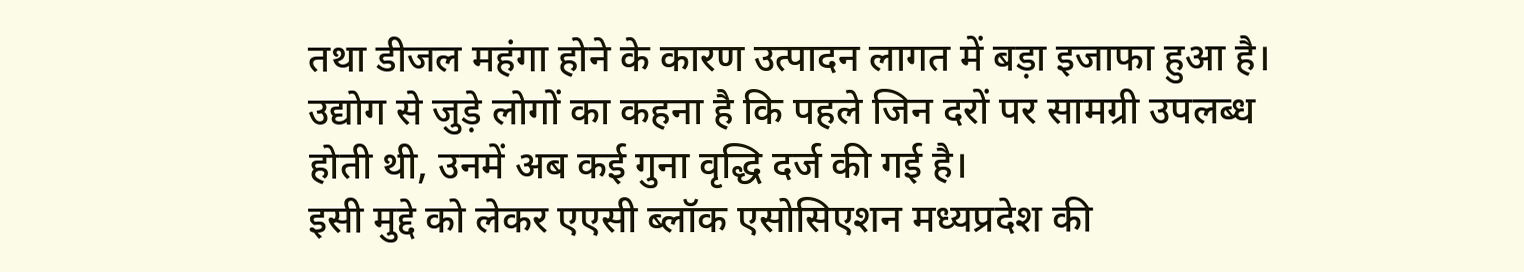तथा डीजल महंगा होने के कारण उत्पादन लागत में बड़ा इजाफा हुआ है। उद्योग से जुड़े लोगों का कहना है कि पहले जिन दरों पर सामग्री उपलब्ध होती थी, उनमें अब कई गुना वृद्धि दर्ज की गई है।
इसी मुद्दे को लेकर एएसी ब्लॉक एसोसिएशन मध्यप्रदेश की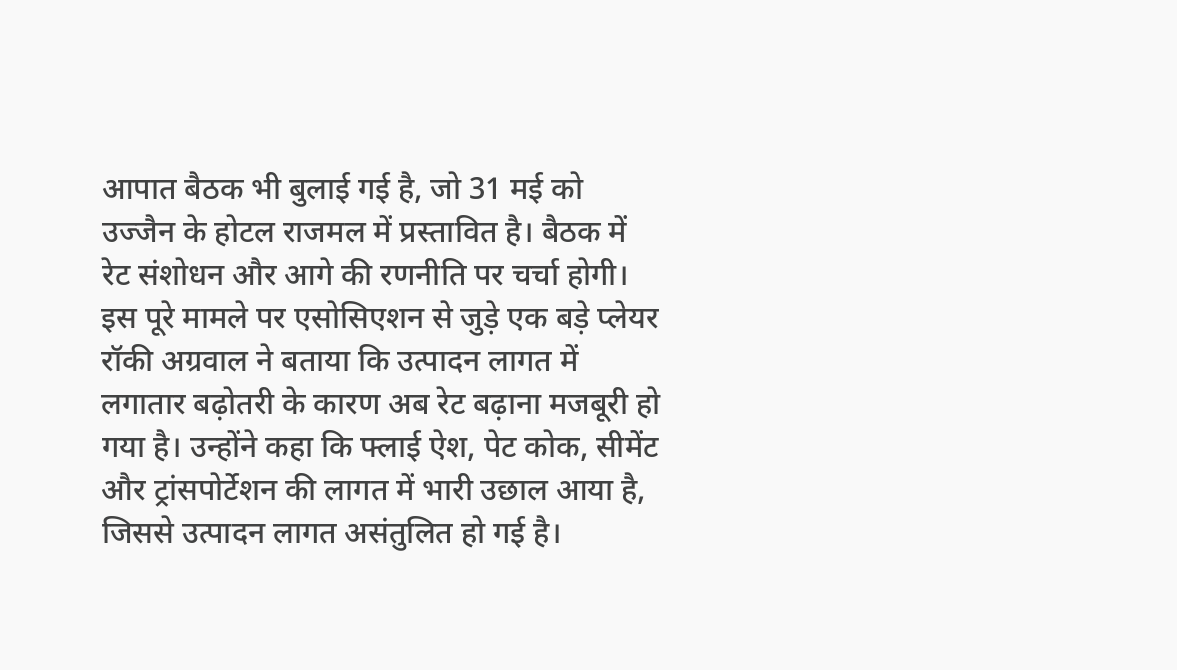आपात बैठक भी बुलाई गई है, जो 31 मई को उज्जैन के होटल राजमल में प्रस्तावित है। बैठक में रेट संशोधन और आगे की रणनीति पर चर्चा होगी। इस पूरे मामले पर एसोसिएशन से जुड़े एक बड़े प्लेयर रॉकी अग्रवाल ने बताया कि उत्पादन लागत में लगातार बढ़ोतरी के कारण अब रेट बढ़ाना मजबूरी हो गया है। उन्होंने कहा कि फ्लाई ऐश, पेट कोक, सीमेंट और ट्रांसपोर्टेशन की लागत में भारी उछाल आया है, जिससे उत्पादन लागत असंतुलित हो गई है।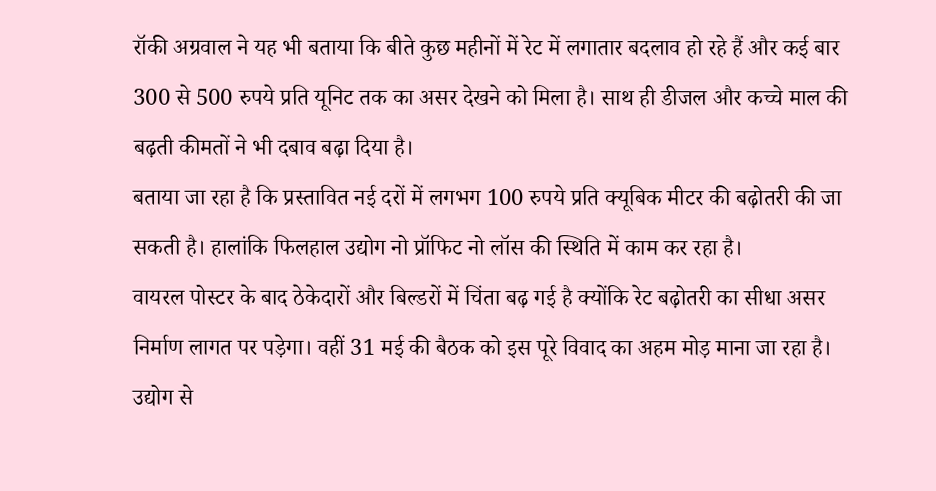रॉकी अग्रवाल ने यह भी बताया कि बीते कुछ महीनों में रेट में लगातार बदलाव हो रहे हैं और कई बार 300 से 500 रुपये प्रति यूनिट तक का असर देखने को मिला है। साथ ही डीजल और कच्चे माल की बढ़ती कीमतों ने भी दबाव बढ़ा दिया है।
बताया जा रहा है कि प्रस्तावित नई दरों में लगभग 100 रुपये प्रति क्यूबिक मीटर की बढ़ोतरी की जा सकती है। हालांकि फिलहाल उद्योग नो प्रॉफिट नो लॉस की स्थिति में काम कर रहा है।
वायरल पोस्टर के बाद ठेकेदारों और बिल्डरों में चिंता बढ़ गई है क्योंकि रेट बढ़ोतरी का सीधा असर निर्माण लागत पर पड़ेगा। वहीं 31 मई की बैठक को इस पूरे विवाद का अहम मोड़ माना जा रहा है। उद्योग से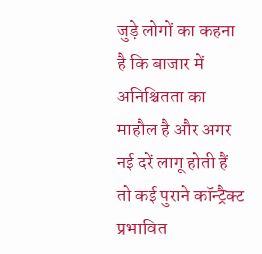जुड़े लोगों का कहना है कि बाजार में अनिश्चितता का माहौल है और अगर नई दरें लागू होती हैं तो कई पुराने कॉन्ट्रैक्ट प्रभावित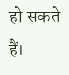हो सकते हैं।